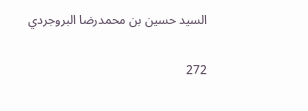السيد حسين بن محمدرضا البروجردي

272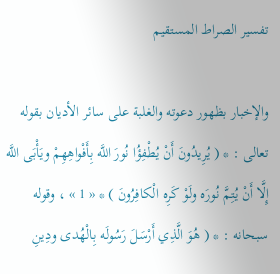تفسير الصراط المستقيم

والإخبار بظهور دعوته والغلبة على سائر الأديان بقوله تعالى : * ( يُرِيدُونَ أَنْ يُطْفِؤُا نُورَ اللَّه بِأَفْواهِهِمْ ويَأْبَى اللَّه إِلَّا أَنْ يُتِمَّ نُورَه ولَوْ كَرِه الْكافِرُونَ ) * « 1 » ، وقوله سبحانه : * ( هُوَ الَّذِي أَرْسَلَ رَسُولَه بِالْهُدى ودِينِ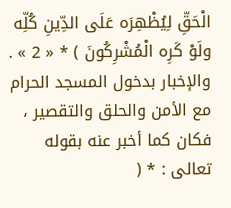الْحَقِّ لِيُظْهِرَه عَلَى الدِّينِ كُلِّه ولَوْ كَرِه الْمُشْرِكُونَ ) * « 2 » . والإخبار بدخول المسجد الحرام مع الأمن والحلق والتقصير ، فكان كما أخبر عنه بقوله تعالى : * (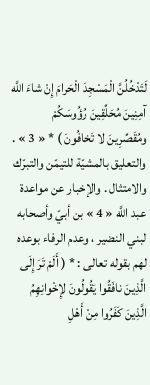لَتَدْخُلُنَّ الْمَسْجِدَ الْحَرامَ إِنْ شاءَ اللَّه آمِنِينَ مُحَلِّقِينَ رُؤُوسَكُمْ ومُقَصِّرِينَ لا تَخافُونَ ) * « 3 » . والتعليق بالمشيّة للتيمّن والتبرّك والامتثال . والإخبار عن مواعدة عبد اللَّه « 4 » بن أبيّ وأصحابه لبني النضير ، وعدم الرفاء بوعده لهم بقوله تعالى : * ( أَلَمْ تَرَ إِلَى الَّذِينَ نافَقُوا يَقُولُونَ لإِخْوانِهِمُ الَّذِينَ كَفَرُوا مِنْ أَهْلِ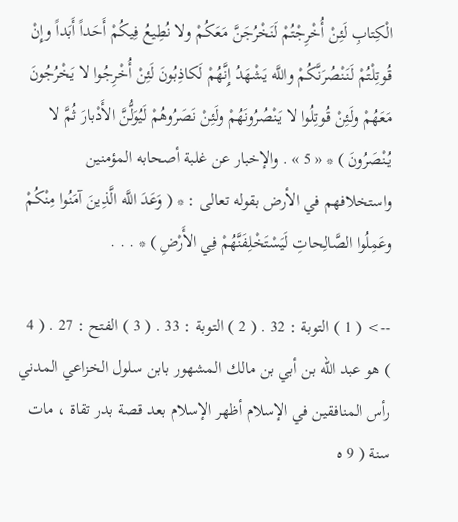الْكِتابِ لَئِنْ أُخْرِجْتُمْ لَنَخْرُجَنَّ مَعَكُمْ ولا نُطِيعُ فِيكُمْ أَحَداً أَبَداً وإِنْ قُوتِلْتُمْ لَنَنْصُرَنَّكُمْ واللَّه يَشْهَدُ إِنَّهُمْ لَكاذِبُونَ لَئِنْ أُخْرِجُوا لا يَخْرُجُونَ مَعَهُمْ ولَئِنْ قُوتِلُوا لا يَنْصُرُونَهُمْ ولَئِنْ نَصَرُوهُمْ لَيُوَلُّنَّ الأَدْبارَ ثُمَّ لا يُنْصَرُونَ ) * « 5 » . والإخبار عن غلبة أصحابه المؤمنين واستخلافهم في الأرض بقوله تعالى : * ( وَعَدَ اللَّه الَّذِينَ آمَنُوا مِنْكُمْ وعَمِلُوا الصَّالِحاتِ لَيَسْتَخْلِفَنَّهُمْ فِي الأَرْضِ ) * . . .

--> ( 1 ) التوبة : 32 . ( 2 ) التوبة : 33 . ( 3 ) الفتح : 27 . ( 4 ) هو عبد الله بن أبي بن مالك المشهور بابن سلول الخزاعي المدني رأس المنافقين في الإسلام أظهر الإسلام بعد قصة بدر تقاة ، مات سنة ( 9 ه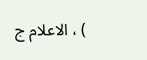) ، الاعلام ج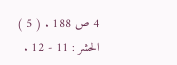4 ص 188 . ( 5 ) الحشر : 11 - 12 .